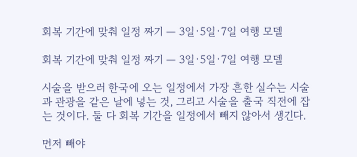회복 기간에 맞춰 일정 짜기 — 3일·5일·7일 여행 모델

회복 기간에 맞춰 일정 짜기 — 3일·5일·7일 여행 모델

시술을 받으러 한국에 오는 일정에서 가장 흔한 실수는 시술과 관광을 같은 날에 넣는 것, 그리고 시술을 출국 직전에 잡는 것이다. 둘 다 회복 기간을 일정에서 빼지 않아서 생긴다.

먼저 빼야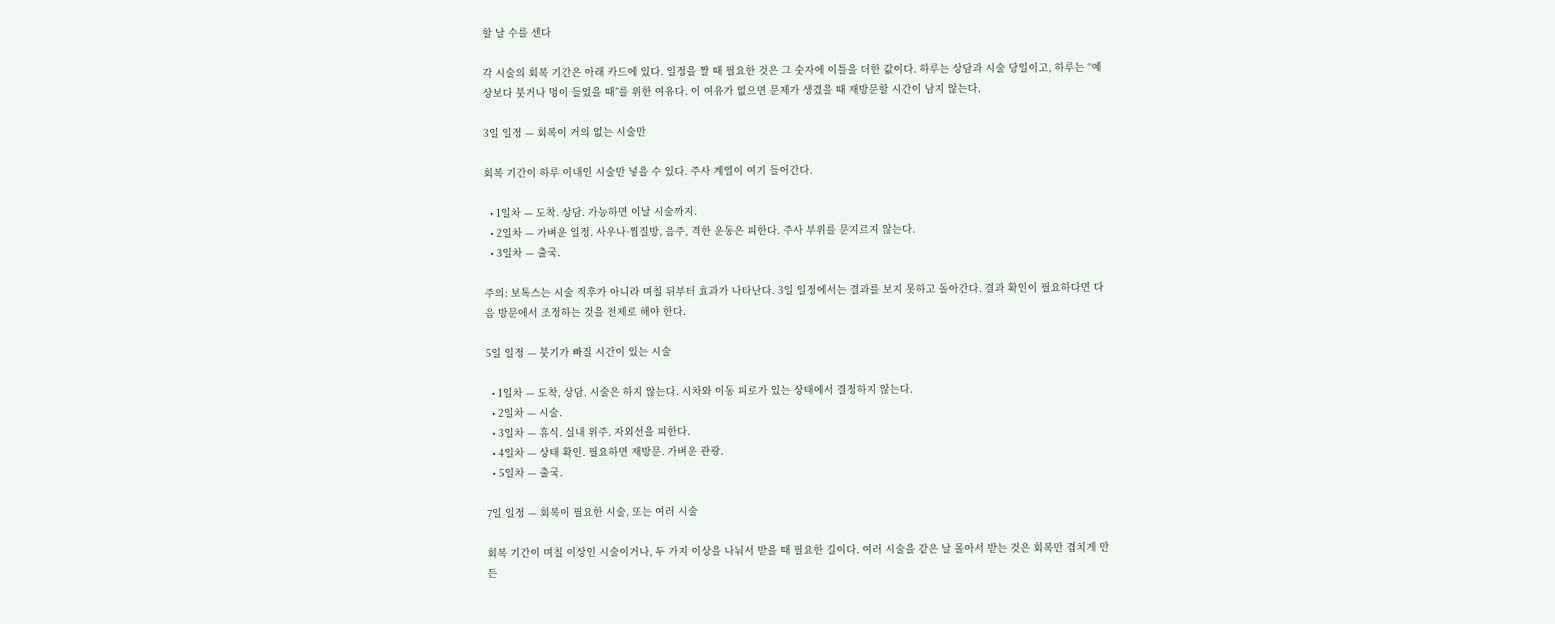할 날 수를 센다

각 시술의 회복 기간은 아래 카드에 있다. 일정을 짤 때 필요한 것은 그 숫자에 이틀을 더한 값이다. 하루는 상담과 시술 당일이고, 하루는 “예상보다 붓거나 멍이 들었을 때”를 위한 여유다. 이 여유가 없으면 문제가 생겼을 때 재방문할 시간이 남지 않는다.

3일 일정 — 회복이 거의 없는 시술만

회복 기간이 하루 이내인 시술만 넣을 수 있다. 주사 계열이 여기 들어간다.

  • 1일차 — 도착. 상담. 가능하면 이날 시술까지.
  • 2일차 — 가벼운 일정. 사우나·찜질방, 음주, 격한 운동은 피한다. 주사 부위를 문지르지 않는다.
  • 3일차 — 출국.

주의: 보톡스는 시술 직후가 아니라 며칠 뒤부터 효과가 나타난다. 3일 일정에서는 결과를 보지 못하고 돌아간다. 결과 확인이 필요하다면 다음 방문에서 조정하는 것을 전제로 해야 한다.

5일 일정 — 붓기가 빠질 시간이 있는 시술

  • 1일차 — 도착, 상담. 시술은 하지 않는다. 시차와 이동 피로가 있는 상태에서 결정하지 않는다.
  • 2일차 — 시술.
  • 3일차 — 휴식. 실내 위주. 자외선을 피한다.
  • 4일차 — 상태 확인. 필요하면 재방문. 가벼운 관광.
  • 5일차 — 출국.

7일 일정 — 회복이 필요한 시술, 또는 여러 시술

회복 기간이 며칠 이상인 시술이거나, 두 가지 이상을 나눠서 받을 때 필요한 길이다. 여러 시술을 같은 날 몰아서 받는 것은 회복만 겹치게 만든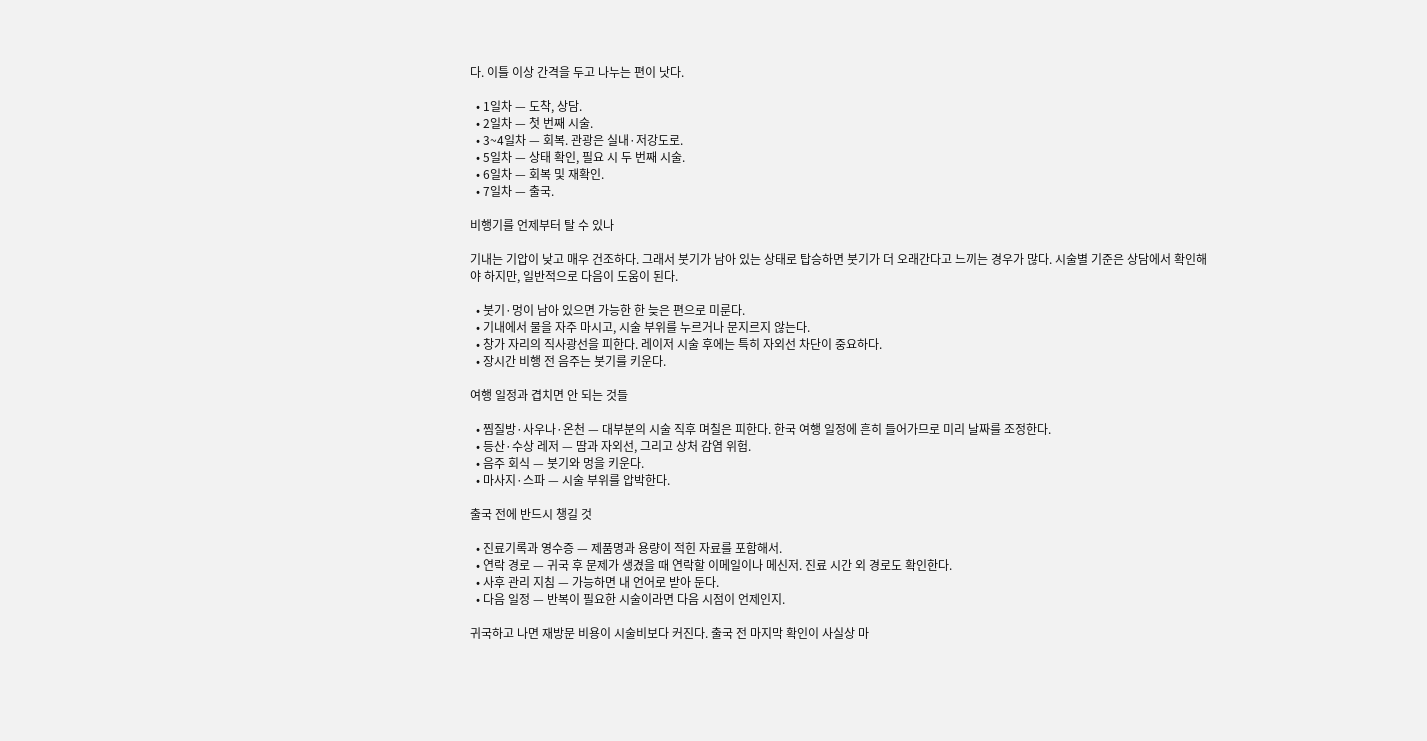다. 이틀 이상 간격을 두고 나누는 편이 낫다.

  • 1일차 — 도착, 상담.
  • 2일차 — 첫 번째 시술.
  • 3~4일차 — 회복. 관광은 실내·저강도로.
  • 5일차 — 상태 확인, 필요 시 두 번째 시술.
  • 6일차 — 회복 및 재확인.
  • 7일차 — 출국.

비행기를 언제부터 탈 수 있나

기내는 기압이 낮고 매우 건조하다. 그래서 붓기가 남아 있는 상태로 탑승하면 붓기가 더 오래간다고 느끼는 경우가 많다. 시술별 기준은 상담에서 확인해야 하지만, 일반적으로 다음이 도움이 된다.

  • 붓기·멍이 남아 있으면 가능한 한 늦은 편으로 미룬다.
  • 기내에서 물을 자주 마시고, 시술 부위를 누르거나 문지르지 않는다.
  • 창가 자리의 직사광선을 피한다. 레이저 시술 후에는 특히 자외선 차단이 중요하다.
  • 장시간 비행 전 음주는 붓기를 키운다.

여행 일정과 겹치면 안 되는 것들

  • 찜질방·사우나·온천 — 대부분의 시술 직후 며칠은 피한다. 한국 여행 일정에 흔히 들어가므로 미리 날짜를 조정한다.
  • 등산·수상 레저 — 땀과 자외선, 그리고 상처 감염 위험.
  • 음주 회식 — 붓기와 멍을 키운다.
  • 마사지·스파 — 시술 부위를 압박한다.

출국 전에 반드시 챙길 것

  • 진료기록과 영수증 — 제품명과 용량이 적힌 자료를 포함해서.
  • 연락 경로 — 귀국 후 문제가 생겼을 때 연락할 이메일이나 메신저. 진료 시간 외 경로도 확인한다.
  • 사후 관리 지침 — 가능하면 내 언어로 받아 둔다.
  • 다음 일정 — 반복이 필요한 시술이라면 다음 시점이 언제인지.

귀국하고 나면 재방문 비용이 시술비보다 커진다. 출국 전 마지막 확인이 사실상 마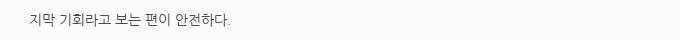지막 기회라고 보는 편이 안전하다.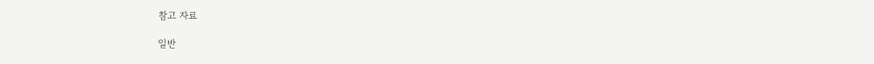참고 자료

일반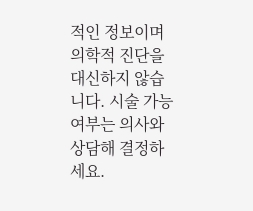적인 정보이며 의학적 진단을 대신하지 않습니다. 시술 가능 여부는 의사와 상담해 결정하세요.